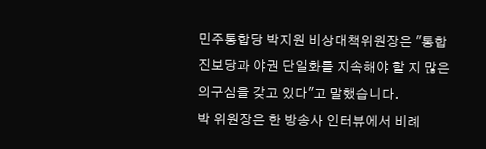민주통합당 박지원 비상대책위원장은 "통합진보당과 야권 단일화를 지속해야 할 지 많은 의구심을 갖고 있다"고 말했습니다.
박 위원장은 한 방송사 인터뷰에서 비례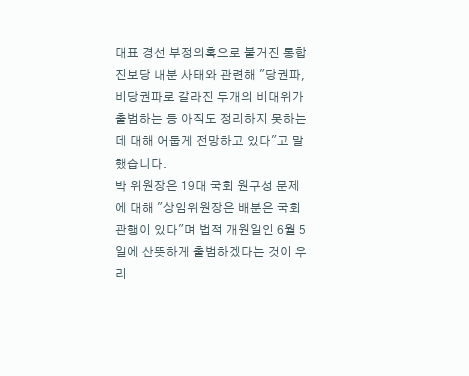대표 경선 부정의혹으로 불거진 통합진보당 내분 사태와 관련해 "당권파, 비당권파로 갈라진 두개의 비대위가 출범하는 등 아직도 정리하지 못하는데 대해 어둡게 전망하고 있다"고 말했습니다.
박 위원장은 19대 국회 원구성 문제에 대해 "상임위원장은 배분은 국회 관행이 있다"며 법적 개원일인 6월 5일에 산뜻하게 출범하겠다는 것이 우리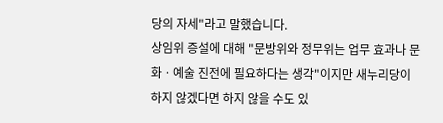당의 자세"라고 말했습니다.
상임위 증설에 대해 "문방위와 정무위는 업무 효과나 문화ㆍ예술 진전에 필요하다는 생각"이지만 새누리당이 하지 않겠다면 하지 않을 수도 있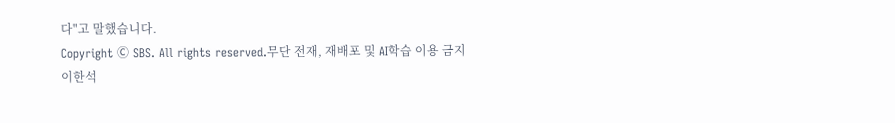다"고 말했습니다.
Copyright Ⓒ SBS. All rights reserved.무단 전재, 재배포 및 AI학습 이용 금지
이한석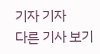기자 기자
다른 기사 보기